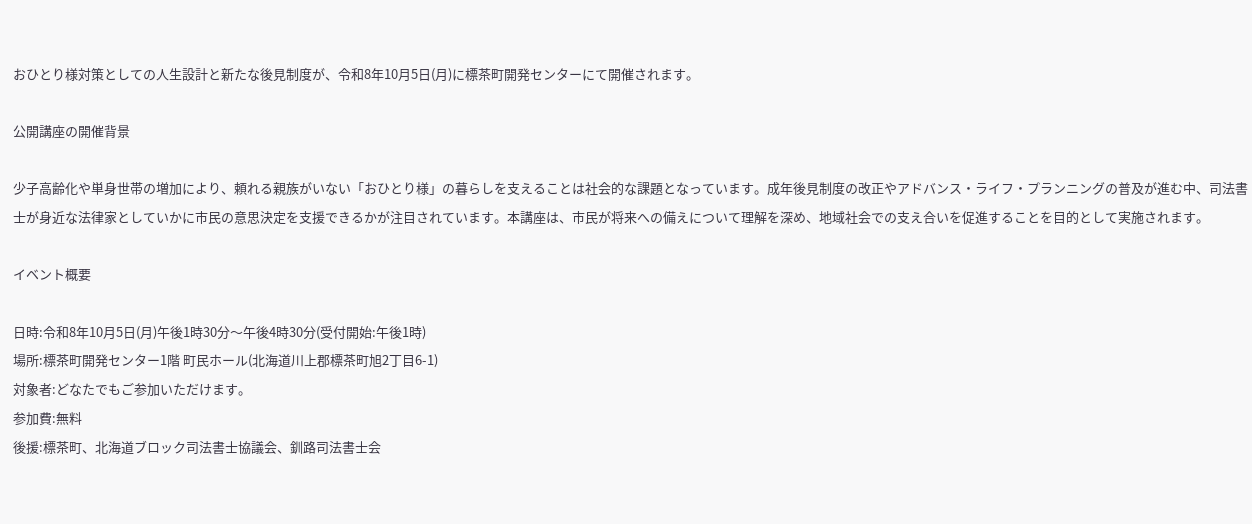おひとり様対策としての人生設計と新たな後見制度が、令和8年10月5日(月)に標茶町開発センターにて開催されます。

公開講座の開催背景

少子高齢化や単身世帯の増加により、頼れる親族がいない「おひとり様」の暮らしを支えることは社会的な課題となっています。成年後見制度の改正やアドバンス・ライフ・プランニングの普及が進む中、司法書士が身近な法律家としていかに市民の意思決定を支援できるかが注目されています。本講座は、市民が将来への備えについて理解を深め、地域社会での支え合いを促進することを目的として実施されます。

イベント概要

日時:令和8年10月5日(月)午後1時30分〜午後4時30分(受付開始:午後1時)
場所:標茶町開発センター1階 町民ホール(北海道川上郡標茶町旭2丁目6-1)
対象者:どなたでもご参加いただけます。
参加費:無料
後援:標茶町、北海道ブロック司法書士協議会、釧路司法書士会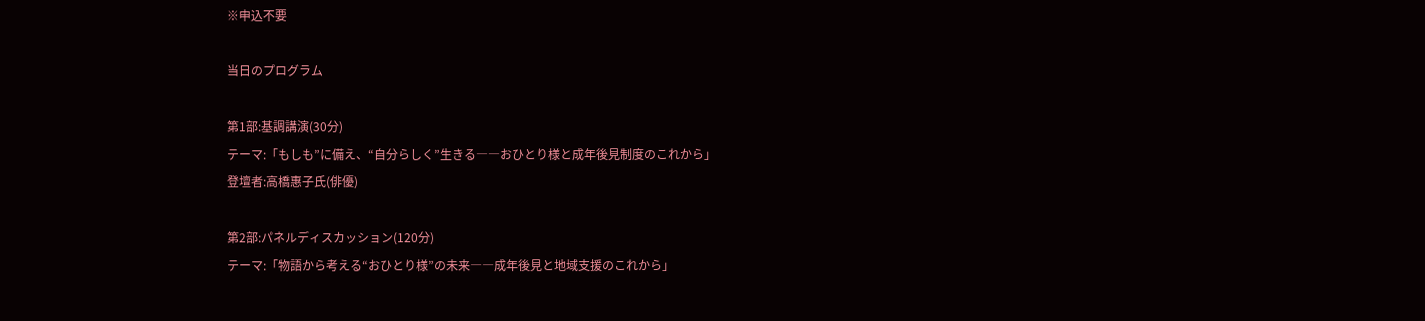※申込不要

当日のプログラム

第1部:基調講演(30分)
テーマ:「もしも”に備え、“自分らしく”生きる――おひとり様と成年後見制度のこれから」
登壇者:高橋惠子氏(俳優)

第2部:パネルディスカッション(120分)
テーマ:「物語から考える“おひとり様”の未来――成年後見と地域支援のこれから」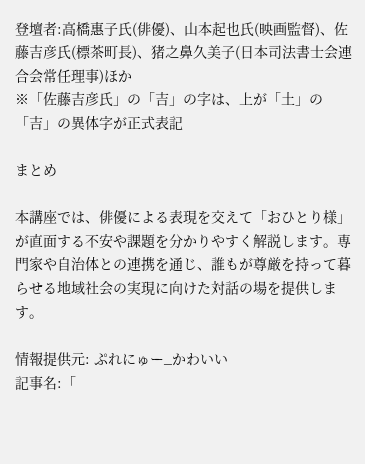登壇者:高橋惠子氏(俳優)、山本起也氏(映画監督)、佐藤吉彦氏(標茶町長)、猪之鼻久美子(日本司法書士会連合会常任理事)ほか
※「佐藤吉彦氏」の「吉」の字は、上が「土」の「吉」の異体字が正式表記

まとめ

本講座では、俳優による表現を交えて「おひとり様」が直面する不安や課題を分かりやすく解説します。専門家や自治体との連携を通じ、誰もが尊厳を持って暮らせる地域社会の実現に向けた対話の場を提供します。

情報提供元: ぷれにゅー_かわいい
記事名:「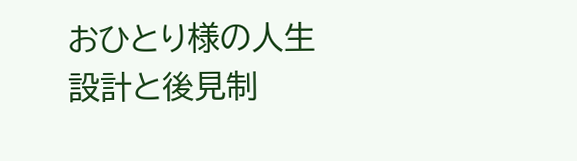おひとり様の人生設計と後見制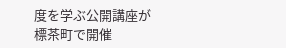度を学ぶ公開講座が標茶町で開催